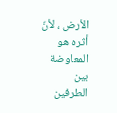الأرض ، لأنّ أثره هو المعاوضة بين الطرفين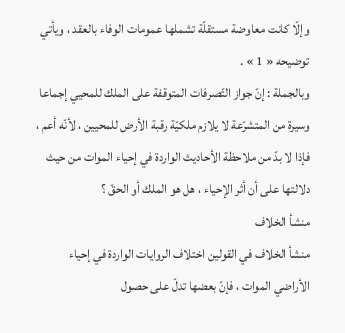وإلّا كانت معاوضة مستقلّة تشملها عمومات الوفاء بالعقد ، ويأتي توضيحه « 1 » .
وبالجملة : إنّ جواز التّصرفات المتوقفة على الملك للمحيي إجماعا وسيرة من المتشرّعة لا يلازم ملكيّة رقبة الأرض للمحيين ، لأنّه أعم ، فإذا لا بدّ من ملاحظة الأحاديث الواردة في إحياء الموات من حيث دلالتها على أن أثر الإحياء ، هل هو الملك أو الحقّ ؟
منشأ الخلاف
منشأ الخلاف في القولين اختلاف الروايات الواردة في إحياء الأراضي الموات ، فإنّ بعضها تدلّ على حصول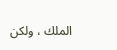الملك ، ولكن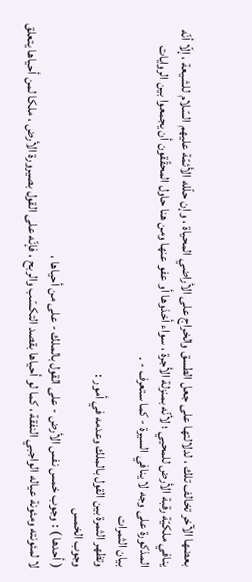بعضها الآخر تخالف تلك ، لدلالتها على جعل الطسق والخراج على الأراضي المحياة ، وإن حلّله الأئمّة عليهم السّلام للشيعة ، إلّا أنّه ينافي ملكيّة رقبة الأرض للمحيي ؛ لأنّه بمنزلة الأجرة ، سواء أخذوها أو عفو عنها ومن هنا حاول المحقّقون أن يجمعوا بين الروايات المذكورة على وجه لا ينافي السيرة - كما ستعرف - .
بيان الثمرات
وتظهر الثمرة بين القول بالملك وعدمه في أمور :
وجوب الخمس
( أحدها ) : وجوب خمس نفس الأرض - على القول بالملك - على من أحياها ،
لا لمئونته ومئونة عياله الواجبي النفقة ، كما لو أحياها بقصد التكسّب والربح ، فإنّه على القول بصيرورة الأرض ، ملكا لمن أحياها يتعلق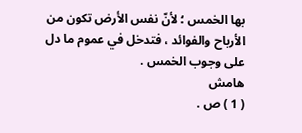بها الخمس ؛ لأنّ نفس الأرض تكون من الأرباح والفوائد ، فتدخل في عموم ما دل على وجوب الخمس .
هامش
( 1 ) ص .